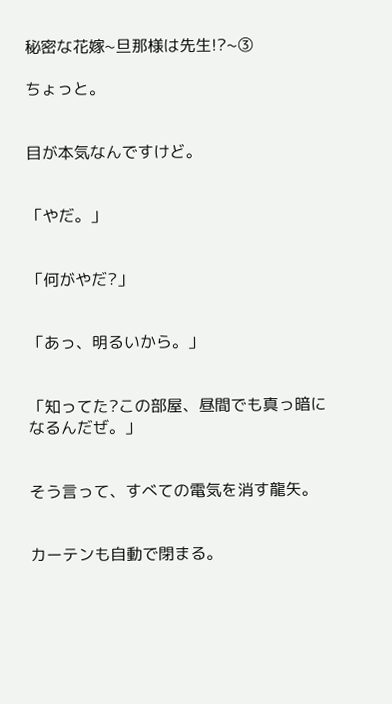秘密な花嫁~旦那様は先生!?~③

ちょっと。


目が本気なんですけど。


「やだ。」


「何がやだ?」


「あっ、明るいから。」


「知ってた?この部屋、昼間でも真っ暗になるんだぜ。」


そう言って、すべての電気を消す龍矢。


カーテンも自動で閉まる。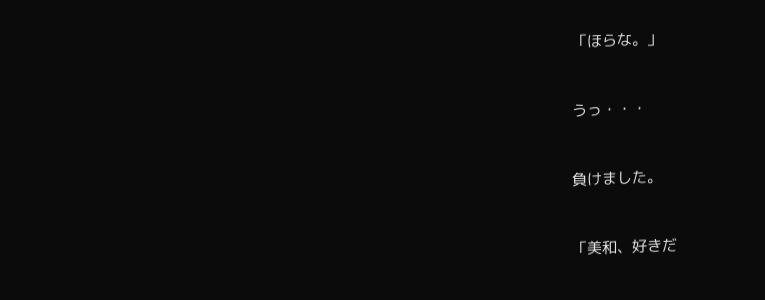「ほらな。」


うっ・・・


負けました。


「美和、好きだ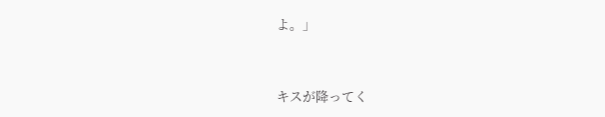よ。」


キスが降ってく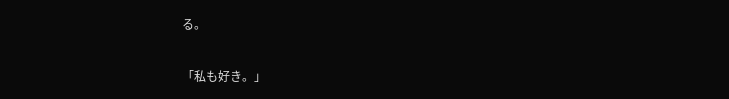る。


「私も好き。」